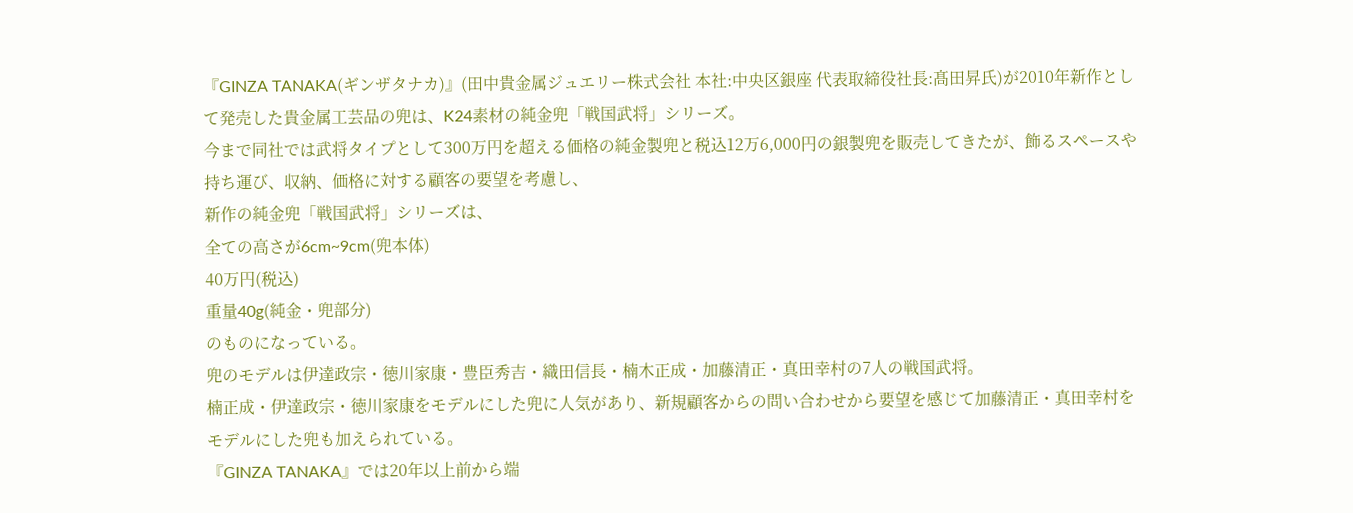『GINZA TANAKA(ギンザタナカ)』(田中貴金属ジュエリー株式会社 本社:中央区銀座 代表取締役社長:髙田昇氏)が2010年新作として発売した貴金属工芸品の兜は、K24素材の純金兜「戦国武将」シリーズ。
今まで同社では武将タイプとして300万円を超える価格の純金製兜と税込12万6,000円の銀製兜を販売してきたが、飾るスペースや持ち運び、収納、価格に対する顧客の要望を考慮し、
新作の純金兜「戦国武将」シリーズは、
全ての高さが6cm~9cm(兜本体)
40万円(税込)
重量40g(純金・兜部分)
のものになっている。
兜のモデルは伊達政宗・徳川家康・豊臣秀吉・織田信長・楠木正成・加藤清正・真田幸村の7人の戦国武将。
楠正成・伊達政宗・徳川家康をモデルにした兜に人気があり、新規顧客からの問い合わせから要望を感じて加藤清正・真田幸村をモデルにした兜も加えられている。
『GINZA TANAKA』では20年以上前から端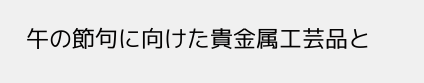午の節句に向けた貴金属工芸品と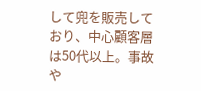して兜を販売しており、中心顧客層は50代以上。事故や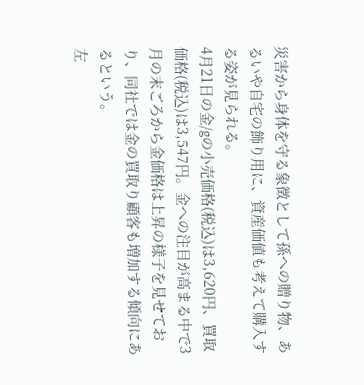災害から身体を守る象徴として孫への贈り物、あるいや自宅の飾り用に、資産価値も考えて購入する姿が見られる。
4月21日の金/gの小売価格(税込)は3,620円、買取価格(税込)は3,547円。金への注目が高まる中で3月の末ごろから金価格は上昇の様子を見せており、同社では金の買取り顧客も増加する傾向にあるという。
左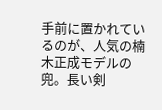手前に置かれているのが、人気の楠木正成モデルの兜。長い剣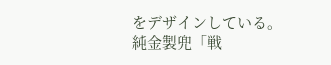をデザインしている。
純金製兜「戦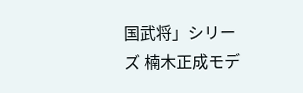国武将」シリーズ 楠木正成モデ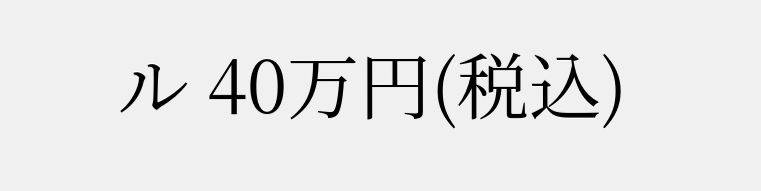ル 40万円(税込)